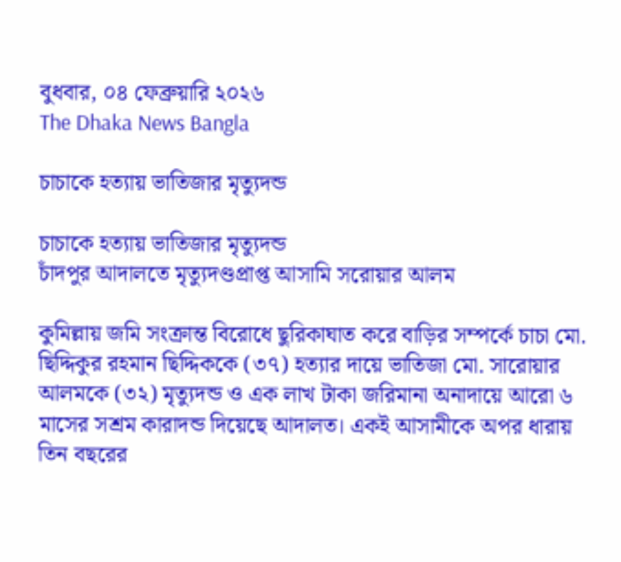বুধবার, ০৪ ফেব্রুয়ারি ২০২৬
The Dhaka News Bangla

চাচাকে হত্যায় ভাতিজার মৃত্যুদন্ড

চাচাকে হত্যায় ভাতিজার মৃত্যুদন্ড
চাঁদপুর আদালতে মৃত্যুদণ্ডপ্রাপ্ত আসামি সরোয়ার আলম

কুমিল্লায় জমি সংক্রান্ত বিরোধে ছুরিকাঘাত করে বাড়ির সম্পর্কে চাচা মো. ছিদ্দিকুর রহমান ছিদ্দিককে (৩৭) হত্যার দায়ে ভাতিজা মো. সারোয়ার আলমকে (৩২) মৃত্যুদন্ড ও এক লাখ টাকা জরিমানা অনাদায়ে আরো ৬ মাসের সশ্রম কারাদন্ড দিয়েছে আদালত। একই আসামীকে অপর ধারায় তিন বছরের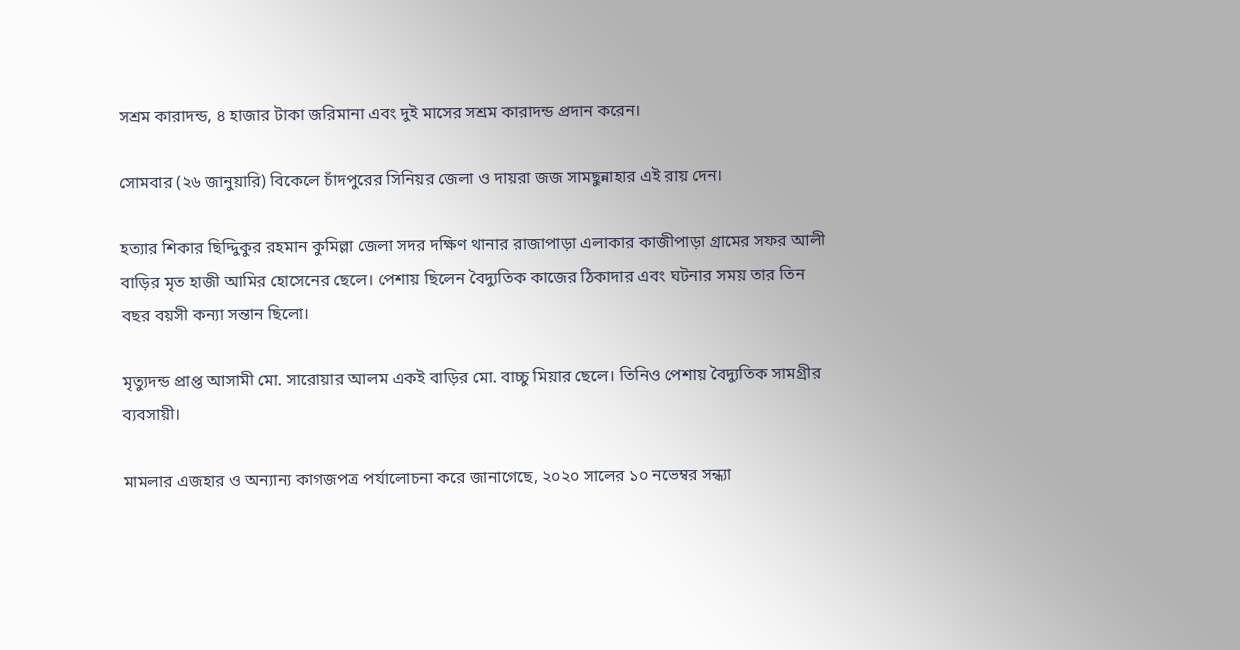সশ্রম কারাদন্ড, ৪ হাজার টাকা জরিমানা এবং দুই মাসের সশ্রম কারাদন্ড প্রদান করেন।

সোমবার (২৬ জানুয়ারি) বিকেলে চাঁদপুরের সিনিয়র জেলা ও দায়রা জজ সামছুন্নাহার এই রায় দেন।

হত্যার শিকার ছিদ্দিুকুর রহমান কুমিল্লা জেলা সদর দক্ষিণ থানার রাজাপাড়া এলাকার কাজীপাড়া গ্রামের সফর আলী বাড়ির মৃত হাজী আমির হোসেনের ছেলে। পেশায় ছিলেন বৈদ্যুতিক কাজের ঠিকাদার এবং ঘটনার সময় তার তিন বছর বয়সী কন্যা সন্তান ছিলো।

মৃত্যুদন্ড প্রাপ্ত আসামী মো. সারোয়ার আলম একই বাড়ির মো. বাচ্চু মিয়ার ছেলে। তিনিও পেশায় বৈদ্যুতিক সামগ্রীর ব্যবসায়ী।

মামলার এজহার ও অন্যান্য কাগজপত্র পর্যালোচনা করে জানাগেছে, ২০২০ সালের ১০ নভেম্বর সন্ধ্যা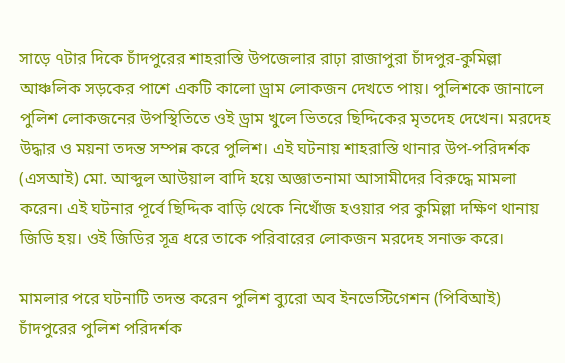সাড়ে ৭টার দিকে চাঁদপুরের শাহরাস্তি উপজেলার রাঢ়া রাজাপুরা চাঁদপুর-কুমিল্লা আঞ্চলিক সড়কের পাশে একটি কালো ড্রাম লোকজন দেখতে পায়। পুলিশকে জানালে পুলিশ লোকজনের উপস্থিতিতে ওই ড্রাম খুলে ভিতরে ছিদ্দিকের মৃতদেহ দেখেন। মরদেহ উদ্ধার ও ময়না তদন্ত সম্পন্ন করে পুলিশ। এই ঘটনায় শাহরাস্তি থানার উপ-পরিদর্শক (এসআই) মো. আব্দুল আউয়াল বাদি হয়ে অজ্ঞাতনামা আসামীদের বিরুদ্ধে মামলা করেন। এই ঘটনার পূর্বে ছিদ্দিক বাড়ি থেকে নিখোঁজ হওয়ার পর কুমিল্লা দক্ষিণ থানায় জিডি হয়। ওই জিডির সূত্র ধরে তাকে পরিবারের লোকজন মরদেহ সনাক্ত করে।

মামলার পরে ঘটনাটি তদন্ত করেন পুলিশ ব্যুরো অব ইনভেস্টিগেশন (পিবিআই) চাঁদপুরের পুলিশ পরিদর্শক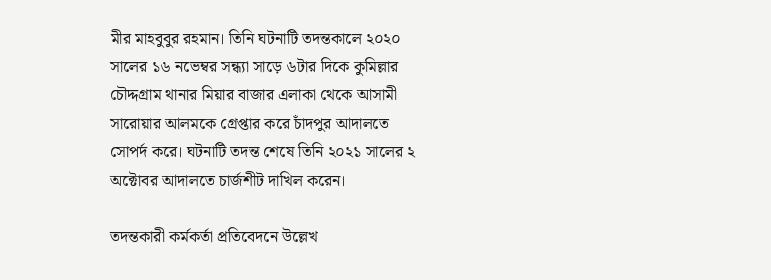মীর মাহবুবুর রহমান। তিনি ঘটনাটি তদন্তকালে ২০২০ সালের ১৬ নভেম্বর সন্ধ্যা সাড়ে ৬টার দিকে কুমিল্লার চৌদ্দগ্রাম থানার মিয়ার বাজার এলাকা থেকে আসামী সারোয়ার আলমকে গ্রেপ্তার করে চাঁদপুর আদালতে সোপর্দ করে। ঘটনাটি তদন্ত শেষে তিনি ২০২১ সালের ২ অক্টোবর আদালতে চার্জশীট দাখিল করেন।

তদন্তকারী কর্মকর্তা প্রতিবেদনে উল্লেখ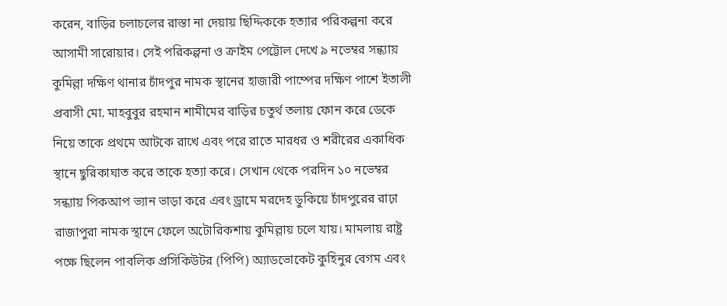করেন, বাড়ির চলাচলের রাস্তা না দেয়ায় ছিদ্দিককে হত্যার পরিকল্পনা করে আসামী সারোয়ার। সেই পরিকল্পনা ও ক্রাইম পেট্টোল দেখে ৯ নভেম্বর সন্ধ্যায় কুমিল্লা দক্ষিণ থানার চাঁদপুর নামক স্থানের হাজারী পাম্পের দক্ষিণ পাশে ইতালী প্রবাসী মো. মাহবুবুর রহমান শামীমের বাড়ির চতুর্থ তলায় ফোন করে ডেকে নিয়ে তাকে প্রথমে আটকে রাখে এবং পরে রাতে মারধর ও শরীরের একাধিক স্থানে ছুরিকাঘাত করে তাকে হত্যা করে। সেখান থেকে পরদিন ১০ নভেম্বর সন্ধ্যায় পিকআপ ভ্যান ভাড়া করে এবং ড্রামে মরদেহ ডুকিয়ে চাঁদপুরের রাঢ়া রাজাপুরা নামক স্থানে ফেলে অটোরিকশায় কুমিল্লায় চলে যায়। মামলায় রাষ্ট্র পক্ষে ছিলেন পাবলিক প্রসিকিউটর (পিপি) অ্যাডভোকেট কুহিনুর বেগম এবং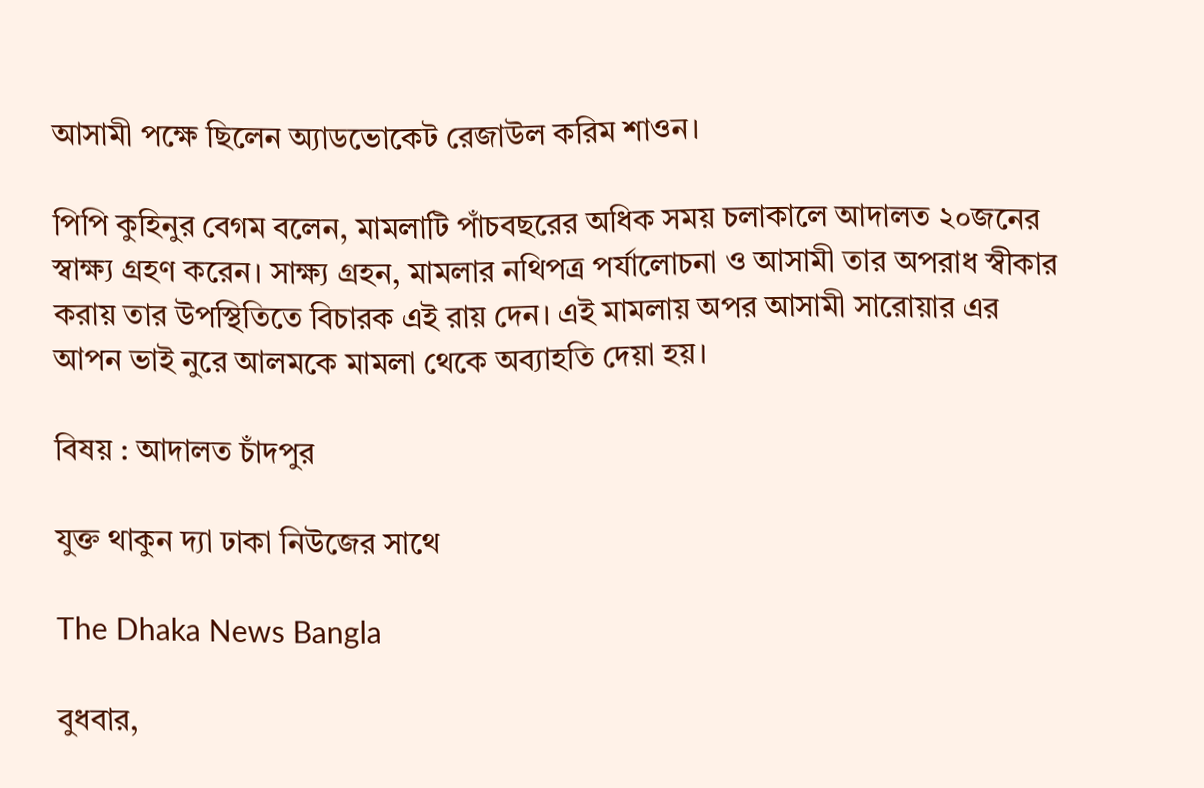আসামী পক্ষে ছিলেন অ্যাডভোকেট রেজাউল করিম শাওন।

পিপি কুহিনুর বেগম বলেন, মামলাটি পাঁচবছরের অধিক সময় চলাকালে আদালত ২০জনের স্বাক্ষ্য গ্রহণ করেন। সাক্ষ্য গ্রহন, মামলার নথিপত্র পর্যালোচনা ও আসামী তার অপরাধ স্বীকার করায় তার উপস্থিতিতে বিচারক এই রায় দেন। এই মামলায় অপর আসামী সারোয়ার এর আপন ভাই নুরে আলমকে মামলা থেকে অব্যাহতি দেয়া হয়।

বিষয় : আদালত চাঁদপুর

যুক্ত থাকুন দ্যা ঢাকা নিউজের সাথে

The Dhaka News Bangla

বুধবার,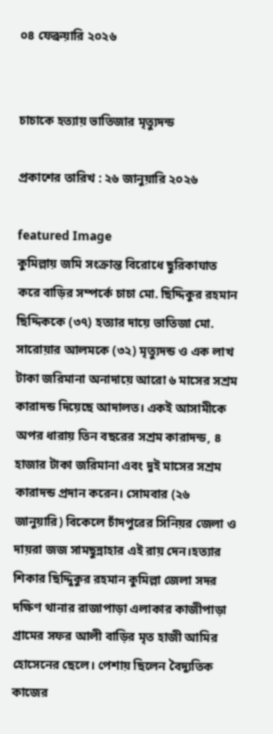০৪ ফেব্রুয়ারি ২০২৬


চাচাকে হত্যায় ভাতিজার মৃত্যুদন্ড

প্রকাশের তারিখ : ২৬ জানুয়ারি ২০২৬

featured Image
কুমিল্লায় জমি সংক্রান্ত বিরোধে ছুরিকাঘাত করে বাড়ির সম্পর্কে চাচা মো. ছিদ্দিকুর রহমান ছিদ্দিককে (৩৭) হত্যার দায়ে ভাতিজা মো. সারোয়ার আলমকে (৩২) মৃত্যুদন্ড ও এক লাখ টাকা জরিমানা অনাদায়ে আরো ৬ মাসের সশ্রম কারাদন্ড দিয়েছে আদালত। একই আসামীকে অপর ধারায় তিন বছরের সশ্রম কারাদন্ড, ৪ হাজার টাকা জরিমানা এবং দুই মাসের সশ্রম কারাদন্ড প্রদান করেন। সোমবার (২৬ জানুয়ারি) বিকেলে চাঁদপুরের সিনিয়র জেলা ও দায়রা জজ সামছুন্নাহার এই রায় দেন।হত্যার শিকার ছিদ্দিুকুর রহমান কুমিল্লা জেলা সদর দক্ষিণ থানার রাজাপাড়া এলাকার কাজীপাড়া গ্রামের সফর আলী বাড়ির মৃত হাজী আমির হোসেনের ছেলে। পেশায় ছিলেন বৈদ্যুতিক কাজের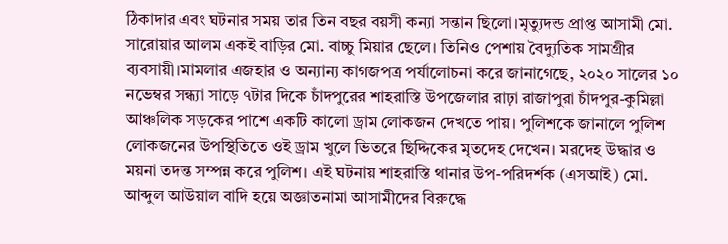ঠিকাদার এবং ঘটনার সময় তার তিন বছর বয়সী কন্যা সন্তান ছিলো।মৃত্যুদন্ড প্রাপ্ত আসামী মো. সারোয়ার আলম একই বাড়ির মো. বাচ্চু মিয়ার ছেলে। তিনিও পেশায় বৈদ্যুতিক সামগ্রীর ব্যবসায়ী।মামলার এজহার ও অন্যান্য কাগজপত্র পর্যালোচনা করে জানাগেছে, ২০২০ সালের ১০ নভেম্বর সন্ধ্যা সাড়ে ৭টার দিকে চাঁদপুরের শাহরাস্তি উপজেলার রাঢ়া রাজাপুরা চাঁদপুর-কুমিল্লা আঞ্চলিক সড়কের পাশে একটি কালো ড্রাম লোকজন দেখতে পায়। পুলিশকে জানালে পুলিশ লোকজনের উপস্থিতিতে ওই ড্রাম খুলে ভিতরে ছিদ্দিকের মৃতদেহ দেখেন। মরদেহ উদ্ধার ও ময়না তদন্ত সম্পন্ন করে পুলিশ। এই ঘটনায় শাহরাস্তি থানার উপ-পরিদর্শক (এসআই) মো. আব্দুল আউয়াল বাদি হয়ে অজ্ঞাতনামা আসামীদের বিরুদ্ধে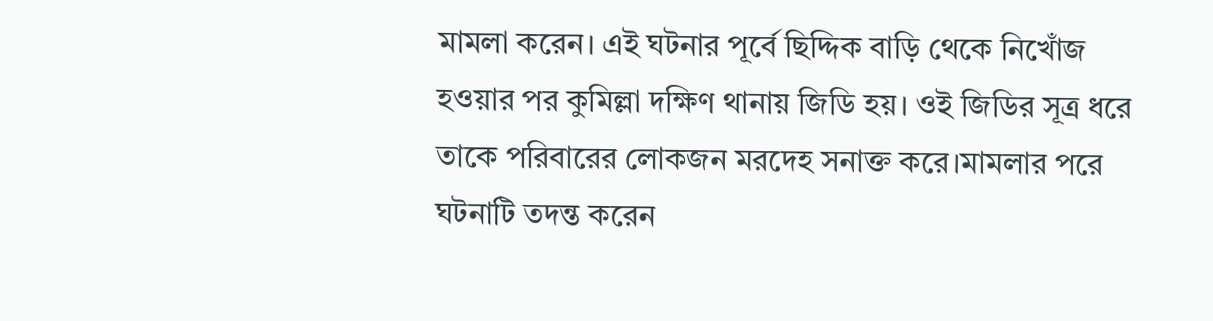মামলা করেন। এই ঘটনার পূর্বে ছিদ্দিক বাড়ি থেকে নিখোঁজ হওয়ার পর কুমিল্লা দক্ষিণ থানায় জিডি হয়। ওই জিডির সূত্র ধরে তাকে পরিবারের লোকজন মরদেহ সনাক্ত করে।মামলার পরে ঘটনাটি তদন্ত করেন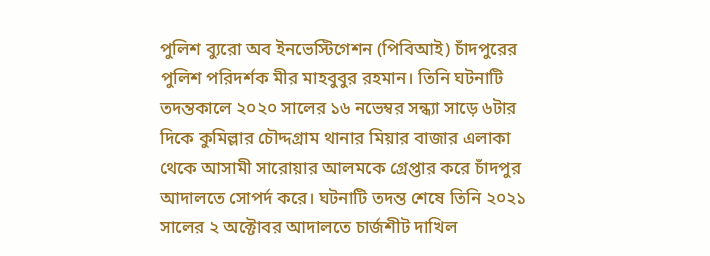পুলিশ ব্যুরো অব ইনভেস্টিগেশন (পিবিআই) চাঁদপুরের পুলিশ পরিদর্শক মীর মাহবুবুর রহমান। তিনি ঘটনাটি তদন্তকালে ২০২০ সালের ১৬ নভেম্বর সন্ধ্যা সাড়ে ৬টার দিকে কুমিল্লার চৌদ্দগ্রাম থানার মিয়ার বাজার এলাকা থেকে আসামী সারোয়ার আলমকে গ্রেপ্তার করে চাঁদপুর আদালতে সোপর্দ করে। ঘটনাটি তদন্ত শেষে তিনি ২০২১ সালের ২ অক্টোবর আদালতে চার্জশীট দাখিল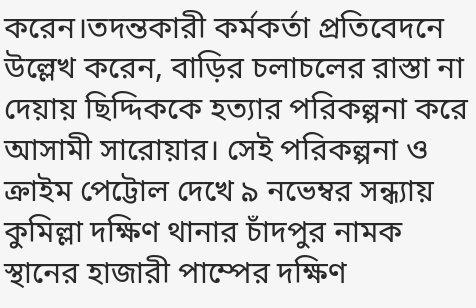করেন।তদন্তকারী কর্মকর্তা প্রতিবেদনে উল্লেখ করেন, বাড়ির চলাচলের রাস্তা না দেয়ায় ছিদ্দিককে হত্যার পরিকল্পনা করে আসামী সারোয়ার। সেই পরিকল্পনা ও ক্রাইম পেট্টোল দেখে ৯ নভেম্বর সন্ধ্যায় কুমিল্লা দক্ষিণ থানার চাঁদপুর নামক স্থানের হাজারী পাম্পের দক্ষিণ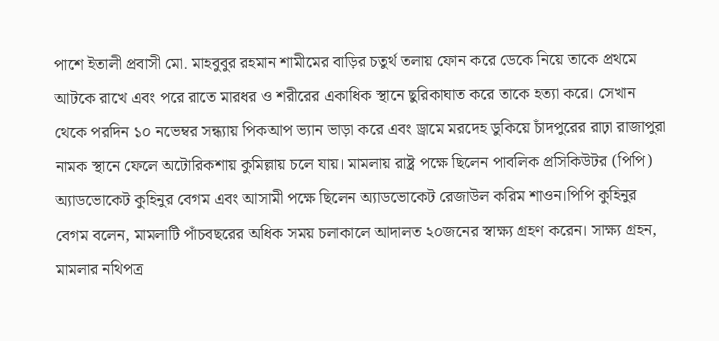পাশে ইতালী প্রবাসী মো. মাহবুবুর রহমান শামীমের বাড়ির চতুর্থ তলায় ফোন করে ডেকে নিয়ে তাকে প্রথমে আটকে রাখে এবং পরে রাতে মারধর ও শরীরের একাধিক স্থানে ছুরিকাঘাত করে তাকে হত্যা করে। সেখান থেকে পরদিন ১০ নভেম্বর সন্ধ্যায় পিকআপ ভ্যান ভাড়া করে এবং ড্রামে মরদেহ ডুকিয়ে চাঁদপুরের রাঢ়া রাজাপুরা নামক স্থানে ফেলে অটোরিকশায় কুমিল্লায় চলে যায়। মামলায় রাষ্ট্র পক্ষে ছিলেন পাবলিক প্রসিকিউটর (পিপি) অ্যাডভোকেট কুহিনুর বেগম এবং আসামী পক্ষে ছিলেন অ্যাডভোকেট রেজাউল করিম শাওন।পিপি কুহিনুর বেগম বলেন, মামলাটি পাঁচবছরের অধিক সময় চলাকালে আদালত ২০জনের স্বাক্ষ্য গ্রহণ করেন। সাক্ষ্য গ্রহন, মামলার নথিপত্র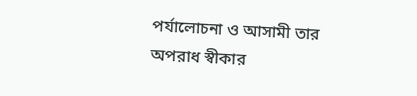পর্যালোচনা ও আসামী তার অপরাধ স্বীকার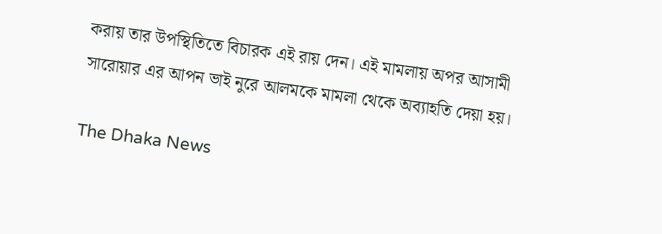করায় তার উপস্থিতিতে বিচারক এই রায় দেন। এই মামলায় অপর আসামী সারোয়ার এর আপন ভাই নুরে আলমকে মামলা থেকে অব্যাহতি দেয়া হয়।

The Dhaka News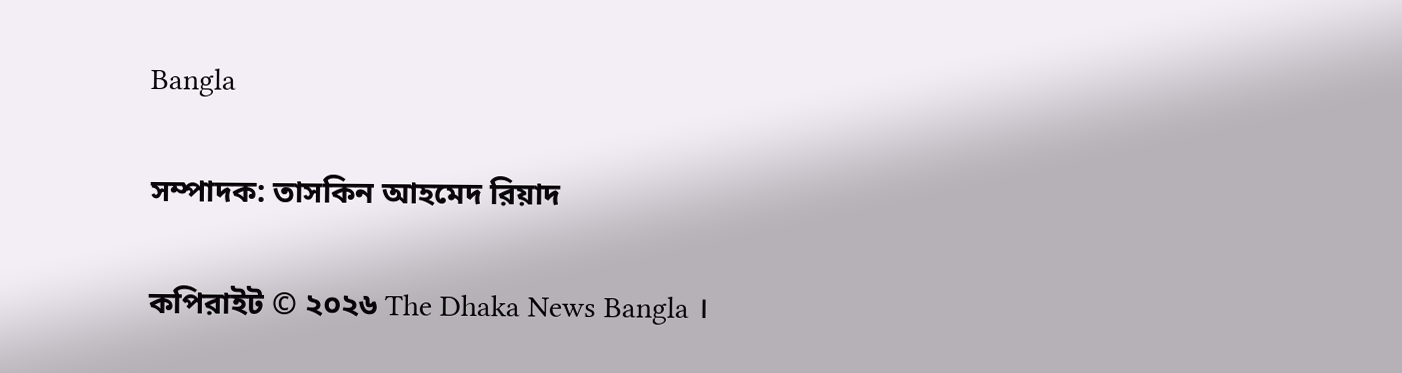Bangla

সম্পাদক: তাসকিন আহমেদ রিয়াদ

কপিরাইট © ২০২৬ The Dhaka News Bangla ।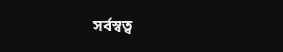সর্বস্বত্ব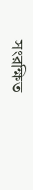সংরক্ষিত